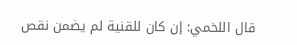قال اللخمي: إن كان للقنية لم يضمن نقص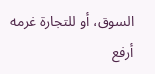السوق، أو للتجارة غرمه أرفع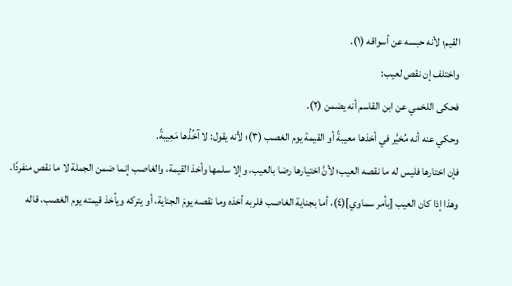القيم؛ لأنه حبسه عن أسواقه (١).
واختلف إن نقص لعيب:
فحكى اللخمي عن ابن القاسم أنه يضمن (٢).
وحكي عنه أنه مُخيَّر في أخذها معيبةً أو القيمة يوم الغصب (٣)؛ لأنه يقول: لا آخُذُها مَعِيبةً.
فإن اختارها فليس له ما نقصه العيب؛ لأنَّ اختيارها رضا بالعيب، وإلا سلمها وأخذ القيمة، والغاصب إنما ضمن الجملة لا ما نقص منفردًا.
وهذا إذا كان العيب [بأمر سماوي](٤)، أما بجناية الغاصب فلربه أخذه وما نقصه يومَ الجناية، أو يتركه ويأخذ قيمته يوم الغصب، قاله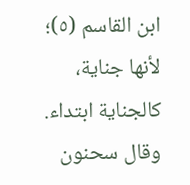ابن القاسم (٥)؛ لأنها جناية، كالجناية ابتداء.
وقال سحنون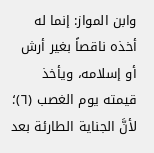وابن المواز: إنما له أخذه ناقصاً بغير أرش أو إسلامه، ويأخذ قيمته يوم الغصب (٦)؛ لأنَّ الجناية الطارئة بعد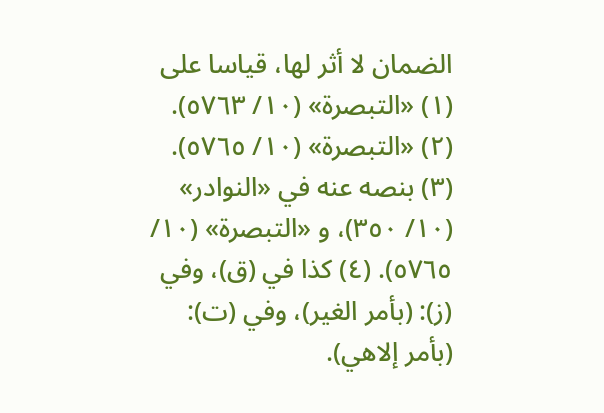الضمان لا أثر لها، قياسا على
(١) «التبصرة» (١٠/ ٥٧٦٣). (٢) «التبصرة» (١٠/ ٥٧٦٥). (٣) بنصه عنه في «النوادر» (١٠/ ٣٥٠)، و «التبصرة» (١٠/ ٥٧٦٥). (٤) كذا في (ق)، وفي (ز): (بأمر الغير)، وفي (ت): (بأمر إلاهي).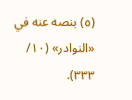(٥) بنصه عنه في «النوادر» (١٠/ ٣٣٣).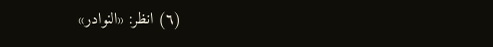(٦) انظر: «النوادر»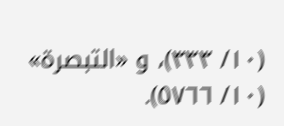(١٠/ ٣٣٣)، و «التبصرة» (١٠/ ٥٧٦٦).